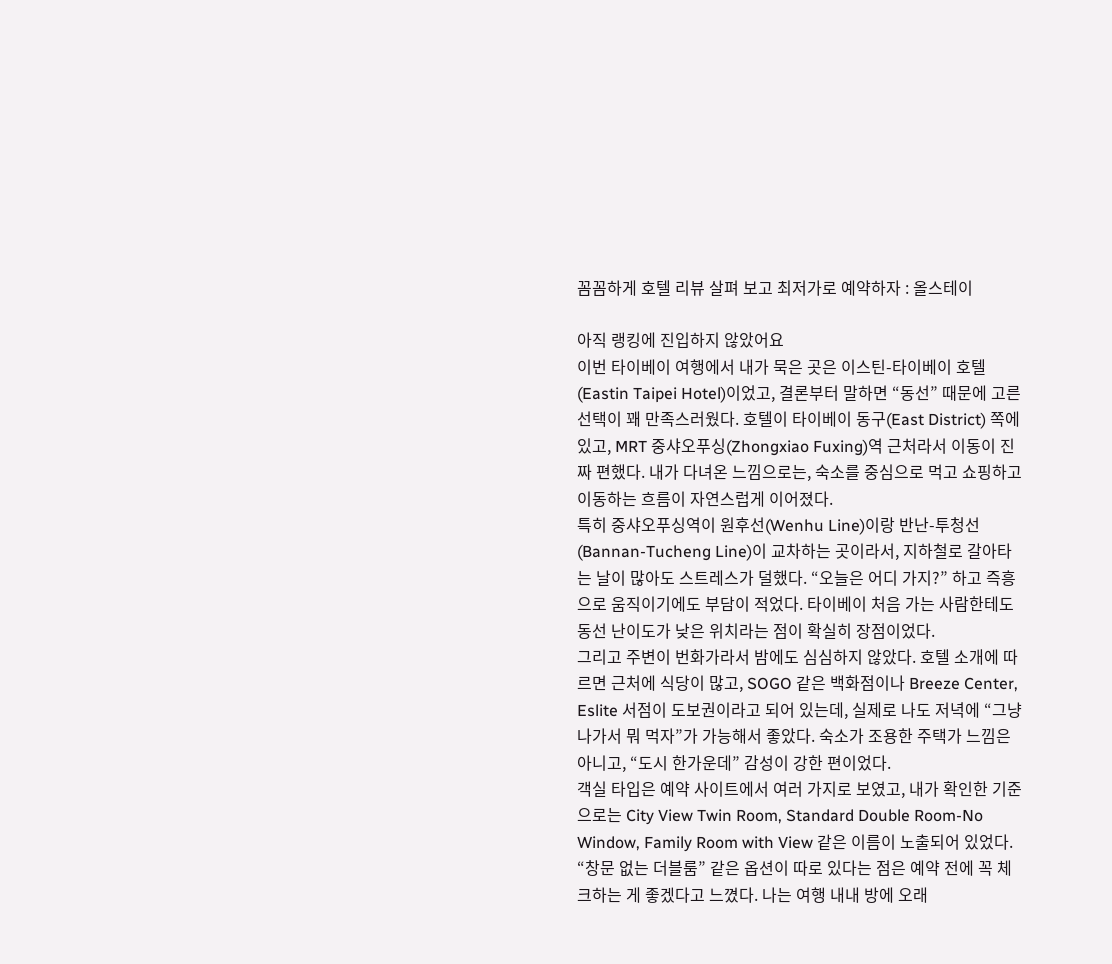꼼꼼하게 호텔 리뷰 살펴 보고 최저가로 예약하자 : 올스테이

아직 랭킹에 진입하지 않았어요
이번 타이베이 여행에서 내가 묵은 곳은 이스틴-타이베이 호텔(Eastin Taipei Hotel)이었고, 결론부터 말하면 “동선” 때문에 고른 선택이 꽤 만족스러웠다. 호텔이 타이베이 동구(East District) 쪽에 있고, MRT 중샤오푸싱(Zhongxiao Fuxing)역 근처라서 이동이 진짜 편했다. 내가 다녀온 느낌으로는, 숙소를 중심으로 먹고 쇼핑하고 이동하는 흐름이 자연스럽게 이어졌다.
특히 중샤오푸싱역이 원후선(Wenhu Line)이랑 반난-투청선(Bannan-Tucheng Line)이 교차하는 곳이라서, 지하철로 갈아타는 날이 많아도 스트레스가 덜했다. “오늘은 어디 가지?” 하고 즉흥으로 움직이기에도 부담이 적었다. 타이베이 처음 가는 사람한테도 동선 난이도가 낮은 위치라는 점이 확실히 장점이었다.
그리고 주변이 번화가라서 밤에도 심심하지 않았다. 호텔 소개에 따르면 근처에 식당이 많고, SOGO 같은 백화점이나 Breeze Center, Eslite 서점이 도보권이라고 되어 있는데, 실제로 나도 저녁에 “그냥 나가서 뭐 먹자”가 가능해서 좋았다. 숙소가 조용한 주택가 느낌은 아니고, “도시 한가운데” 감성이 강한 편이었다.
객실 타입은 예약 사이트에서 여러 가지로 보였고, 내가 확인한 기준으로는 City View Twin Room, Standard Double Room-No Window, Family Room with View 같은 이름이 노출되어 있었다. “창문 없는 더블룸” 같은 옵션이 따로 있다는 점은 예약 전에 꼭 체크하는 게 좋겠다고 느꼈다. 나는 여행 내내 방에 오래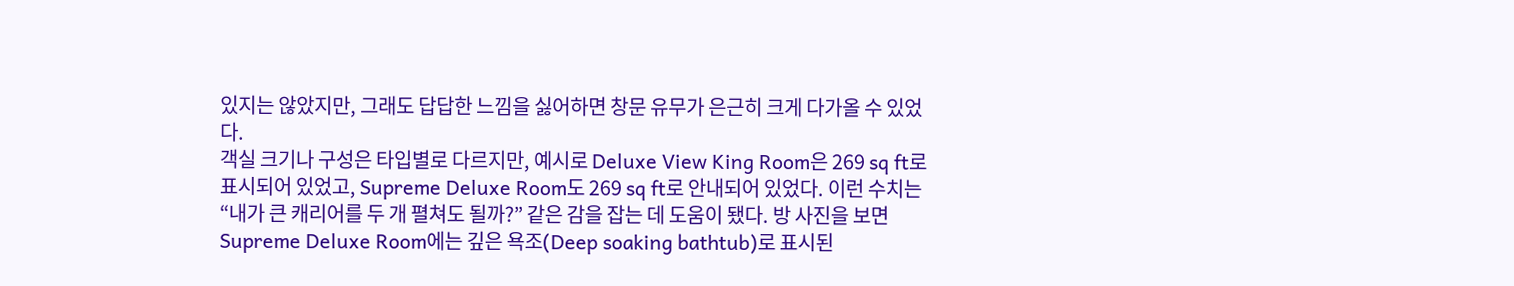있지는 않았지만, 그래도 답답한 느낌을 싫어하면 창문 유무가 은근히 크게 다가올 수 있었다.
객실 크기나 구성은 타입별로 다르지만, 예시로 Deluxe View King Room은 269 sq ft로 표시되어 있었고, Supreme Deluxe Room도 269 sq ft로 안내되어 있었다. 이런 수치는 “내가 큰 캐리어를 두 개 펼쳐도 될까?” 같은 감을 잡는 데 도움이 됐다. 방 사진을 보면 Supreme Deluxe Room에는 깊은 욕조(Deep soaking bathtub)로 표시된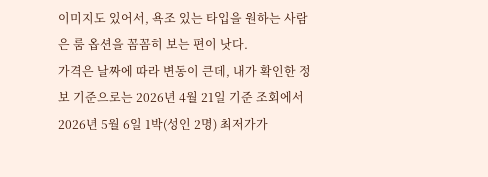이미지도 있어서, 욕조 있는 타입을 원하는 사람은 룸 옵션을 꼼꼼히 보는 편이 낫다.
가격은 날짜에 따라 변동이 큰데, 내가 확인한 정보 기준으로는 2026년 4월 21일 기준 조회에서 2026년 5월 6일 1박(성인 2명) 최저가가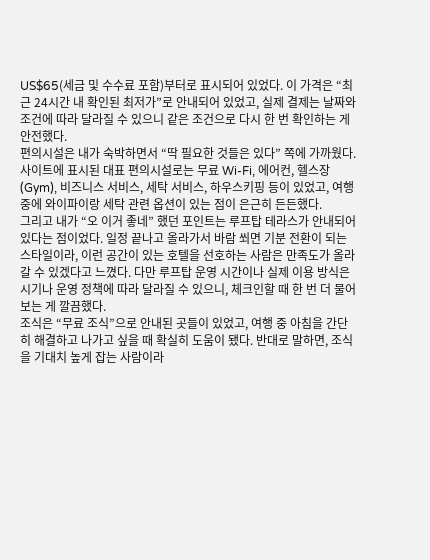US$65(세금 및 수수료 포함)부터로 표시되어 있었다. 이 가격은 “최근 24시간 내 확인된 최저가”로 안내되어 있었고, 실제 결제는 날짜와 조건에 따라 달라질 수 있으니 같은 조건으로 다시 한 번 확인하는 게 안전했다.
편의시설은 내가 숙박하면서 “딱 필요한 것들은 있다” 쪽에 가까웠다. 사이트에 표시된 대표 편의시설로는 무료 Wi-Fi, 에어컨, 헬스장(Gym), 비즈니스 서비스, 세탁 서비스, 하우스키핑 등이 있었고, 여행 중에 와이파이랑 세탁 관련 옵션이 있는 점이 은근히 든든했다.
그리고 내가 “오 이거 좋네” 했던 포인트는 루프탑 테라스가 안내되어 있다는 점이었다. 일정 끝나고 올라가서 바람 쐬면 기분 전환이 되는 스타일이라, 이런 공간이 있는 호텔을 선호하는 사람은 만족도가 올라갈 수 있겠다고 느꼈다. 다만 루프탑 운영 시간이나 실제 이용 방식은 시기나 운영 정책에 따라 달라질 수 있으니, 체크인할 때 한 번 더 물어보는 게 깔끔했다.
조식은 “무료 조식”으로 안내된 곳들이 있었고, 여행 중 아침을 간단히 해결하고 나가고 싶을 때 확실히 도움이 됐다. 반대로 말하면, 조식을 기대치 높게 잡는 사람이라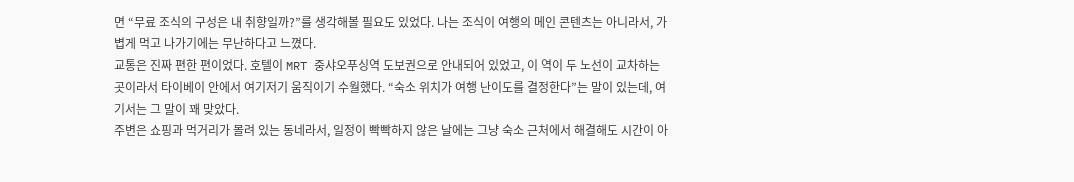면 “무료 조식의 구성은 내 취향일까?”를 생각해볼 필요도 있었다. 나는 조식이 여행의 메인 콘텐츠는 아니라서, 가볍게 먹고 나가기에는 무난하다고 느꼈다.
교통은 진짜 편한 편이었다. 호텔이 MRT 중샤오푸싱역 도보권으로 안내되어 있었고, 이 역이 두 노선이 교차하는 곳이라서 타이베이 안에서 여기저기 움직이기 수월했다. “숙소 위치가 여행 난이도를 결정한다”는 말이 있는데, 여기서는 그 말이 꽤 맞았다.
주변은 쇼핑과 먹거리가 몰려 있는 동네라서, 일정이 빡빡하지 않은 날에는 그냥 숙소 근처에서 해결해도 시간이 아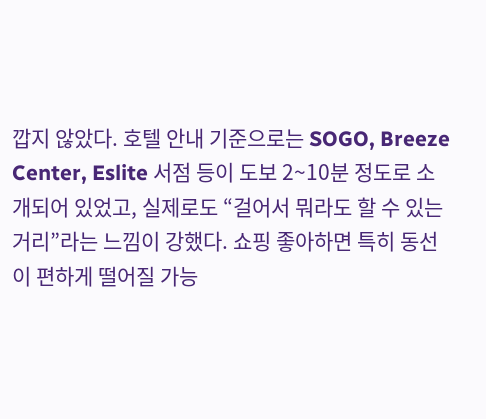깝지 않았다. 호텔 안내 기준으로는 SOGO, Breeze Center, Eslite 서점 등이 도보 2~10분 정도로 소개되어 있었고, 실제로도 “걸어서 뭐라도 할 수 있는 거리”라는 느낌이 강했다. 쇼핑 좋아하면 특히 동선이 편하게 떨어질 가능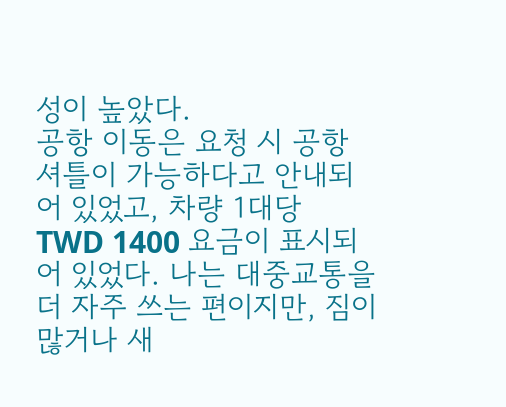성이 높았다.
공항 이동은 요청 시 공항 셔틀이 가능하다고 안내되어 있었고, 차량 1대당 TWD 1400 요금이 표시되어 있었다. 나는 대중교통을 더 자주 쓰는 편이지만, 짐이 많거나 새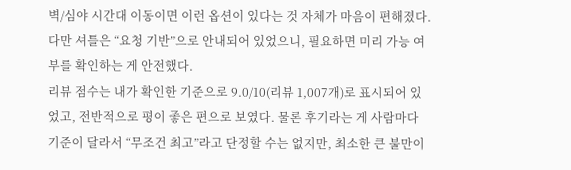벽/심야 시간대 이동이면 이런 옵션이 있다는 것 자체가 마음이 편해졌다. 다만 셔틀은 “요청 기반”으로 안내되어 있었으니, 필요하면 미리 가능 여부를 확인하는 게 안전했다.
리뷰 점수는 내가 확인한 기준으로 9.0/10(리뷰 1,007개)로 표시되어 있었고, 전반적으로 평이 좋은 편으로 보였다. 물론 후기라는 게 사람마다 기준이 달라서 “무조건 최고”라고 단정할 수는 없지만, 최소한 큰 불만이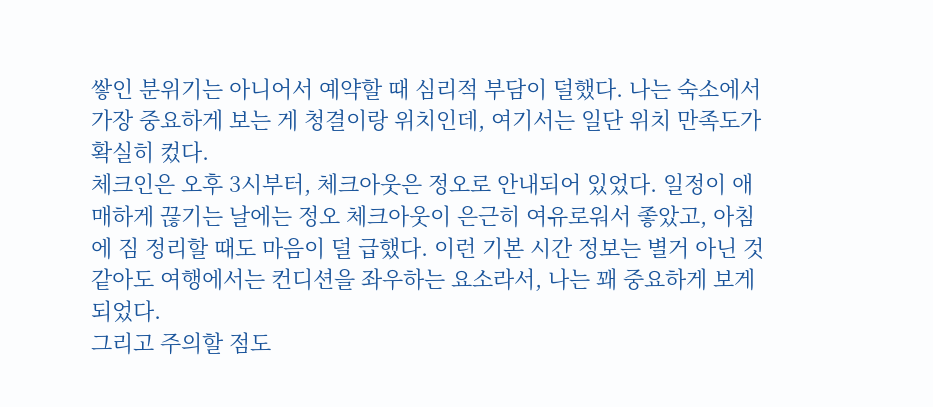쌓인 분위기는 아니어서 예약할 때 심리적 부담이 덜했다. 나는 숙소에서 가장 중요하게 보는 게 청결이랑 위치인데, 여기서는 일단 위치 만족도가 확실히 컸다.
체크인은 오후 3시부터, 체크아웃은 정오로 안내되어 있었다. 일정이 애매하게 끊기는 날에는 정오 체크아웃이 은근히 여유로워서 좋았고, 아침에 짐 정리할 때도 마음이 덜 급했다. 이런 기본 시간 정보는 별거 아닌 것 같아도 여행에서는 컨디션을 좌우하는 요소라서, 나는 꽤 중요하게 보게 되었다.
그리고 주의할 점도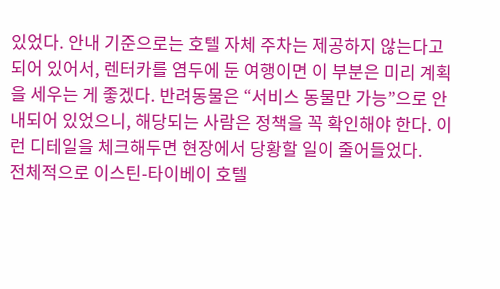있었다. 안내 기준으로는 호텔 자체 주차는 제공하지 않는다고 되어 있어서, 렌터카를 염두에 둔 여행이면 이 부분은 미리 계획을 세우는 게 좋겠다. 반려동물은 “서비스 동물만 가능”으로 안내되어 있었으니, 해당되는 사람은 정책을 꼭 확인해야 한다. 이런 디테일을 체크해두면 현장에서 당황할 일이 줄어들었다.
전체적으로 이스틴-타이베이 호텔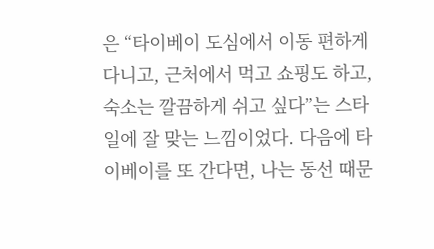은 “타이베이 도심에서 이동 편하게 다니고, 근처에서 먹고 쇼핑도 하고, 숙소는 깔끔하게 쉬고 싶다”는 스타일에 잘 맞는 느낌이었다. 다음에 타이베이를 또 간다면, 나는 동선 때문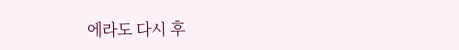에라도 다시 후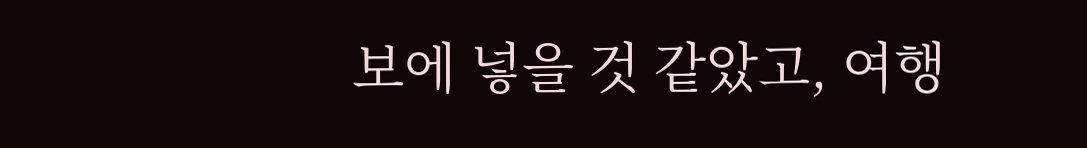보에 넣을 것 같았고, 여행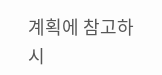계획에 참고하시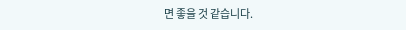면 좋을 것 같습니다.